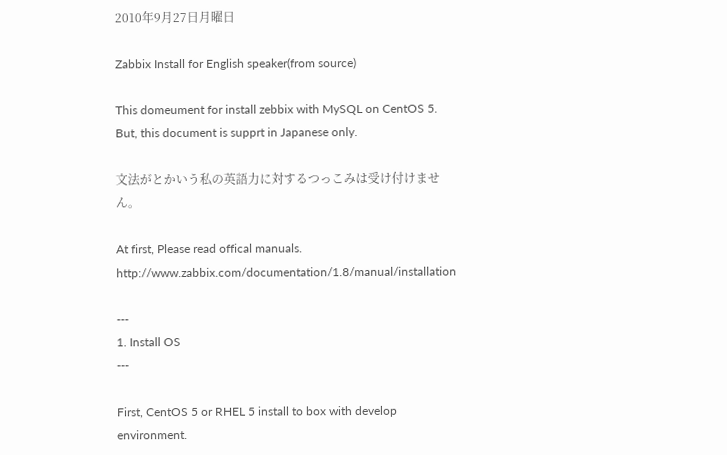2010年9月27日月曜日

Zabbix Install for English speaker(from source)

This domeument for install zebbix with MySQL on CentOS 5.
But, this document is supprt in Japanese only.

文法がとかいう私の英語力に対するつっこみは受け付けません。

At first, Please read offical manuals.
http://www.zabbix.com/documentation/1.8/manual/installation

---
1. Install OS
---

First, CentOS 5 or RHEL 5 install to box with develop environment.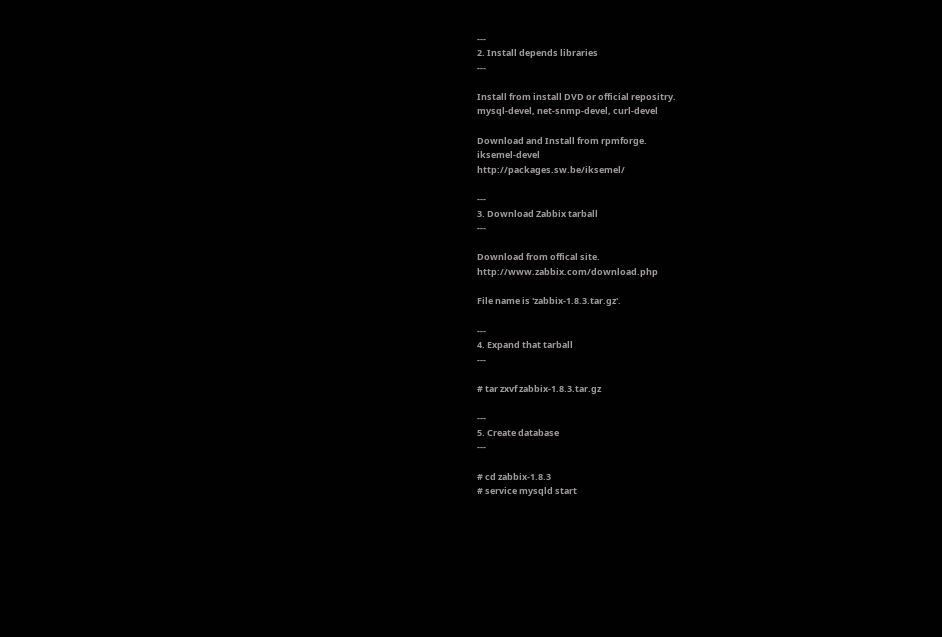---
2. Install depends libraries
---

Install from install DVD or official repositry.
mysql-devel, net-snmp-devel, curl-devel

Download and Install from rpmforge.
iksemel-devel
http://packages.sw.be/iksemel/

---
3. Download Zabbix tarball
---

Download from offical site.
http://www.zabbix.com/download.php

File name is 'zabbix-1.8.3.tar.gz'.

---
4. Expand that tarball
---

# tar zxvf zabbix-1.8.3.tar.gz

---
5. Create database
---

# cd zabbix-1.8.3
# service mysqld start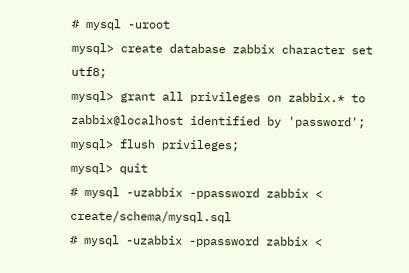# mysql -uroot
mysql> create database zabbix character set utf8;
mysql> grant all privileges on zabbix.* to zabbix@localhost identified by 'password';
mysql> flush privileges;
mysql> quit
# mysql -uzabbix -ppassword zabbix < create/schema/mysql.sql
# mysql -uzabbix -ppassword zabbix <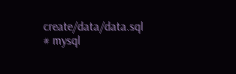create/data/data.sql
# mysql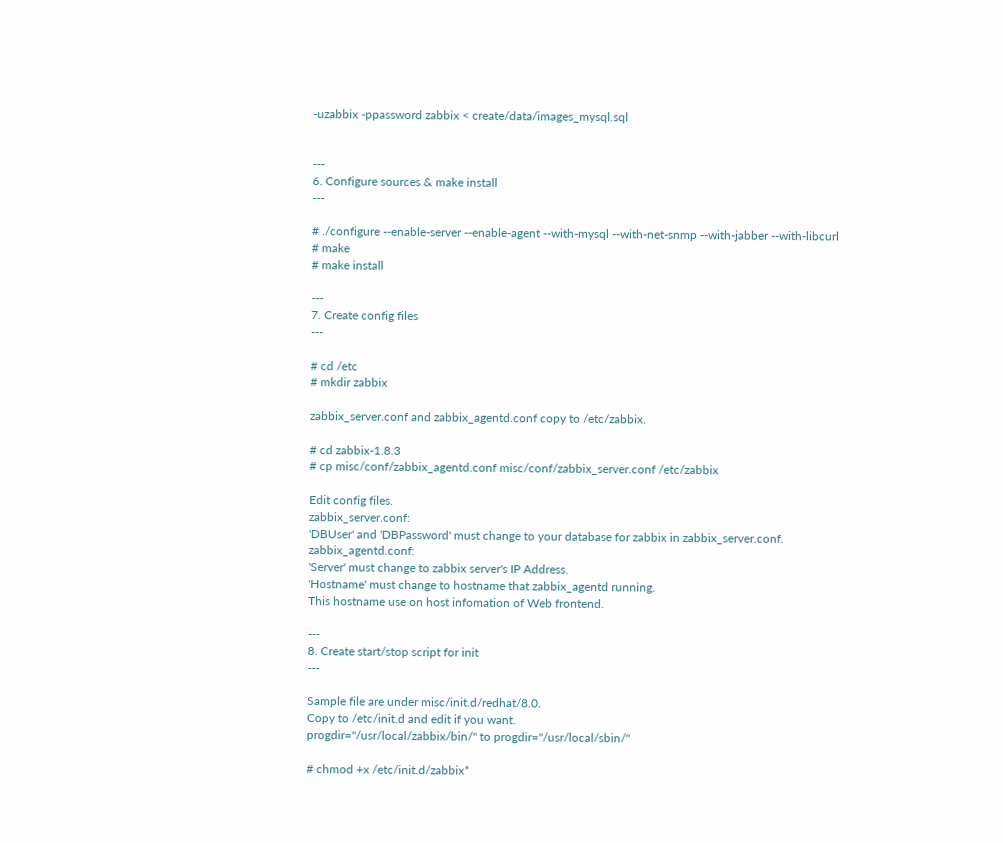-uzabbix -ppassword zabbix < create/data/images_mysql.sql


---
6. Configure sources & make install
---

# ./configure --enable-server --enable-agent --with-mysql --with-net-snmp --with-jabber --with-libcurl
# make
# make install

---
7. Create config files
---

# cd /etc
# mkdir zabbix

zabbix_server.conf and zabbix_agentd.conf copy to /etc/zabbix.

# cd zabbix-1.8.3
# cp misc/conf/zabbix_agentd.conf misc/conf/zabbix_server.conf /etc/zabbix

Edit config files.
zabbix_server.conf:
'DBUser' and 'DBPassword' must change to your database for zabbix in zabbix_server.conf.
zabbix_agentd.conf:
'Server' must change to zabbix server's IP Address.
'Hostname' must change to hostname that zabbix_agentd running.
This hostname use on host infomation of Web frontend.

---
8. Create start/stop script for init
---

Sample file are under misc/init.d/redhat/8.0.
Copy to /etc/init.d and edit if you want.
progdir="/usr/local/zabbix/bin/" to progdir="/usr/local/sbin/"

# chmod +x /etc/init.d/zabbix*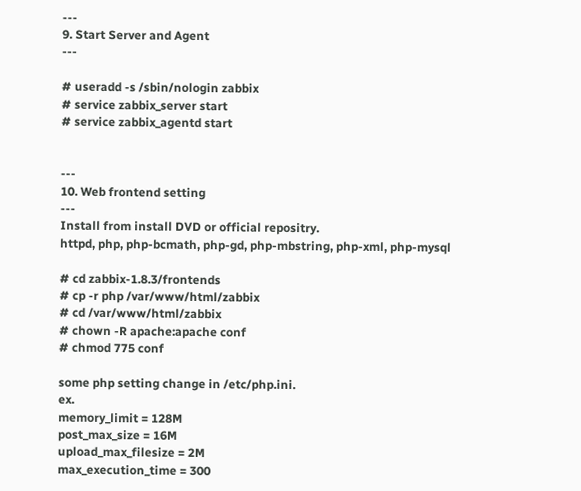---
9. Start Server and Agent
---

# useradd -s /sbin/nologin zabbix
# service zabbix_server start
# service zabbix_agentd start


---
10. Web frontend setting
---
Install from install DVD or official repositry.
httpd, php, php-bcmath, php-gd, php-mbstring, php-xml, php-mysql

# cd zabbix-1.8.3/frontends
# cp -r php /var/www/html/zabbix
# cd /var/www/html/zabbix
# chown -R apache:apache conf
# chmod 775 conf

some php setting change in /etc/php.ini.
ex.
memory_limit = 128M
post_max_size = 16M
upload_max_filesize = 2M
max_execution_time = 300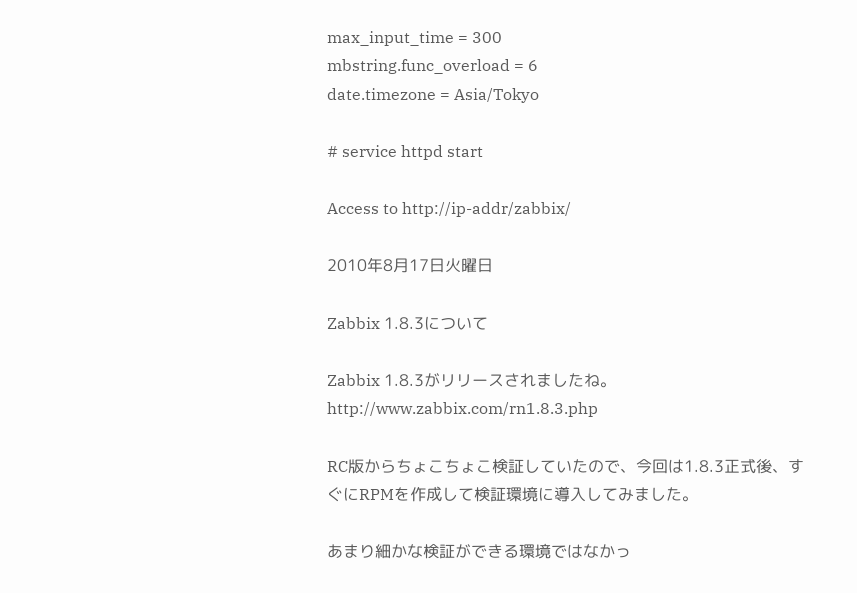max_input_time = 300
mbstring.func_overload = 6
date.timezone = Asia/Tokyo

# service httpd start

Access to http://ip-addr/zabbix/

2010年8月17日火曜日

Zabbix 1.8.3について

Zabbix 1.8.3がリリースされましたね。
http://www.zabbix.com/rn1.8.3.php

RC版からちょこちょこ検証していたので、今回は1.8.3正式後、すぐにRPMを作成して検証環境に導入してみました。

あまり細かな検証ができる環境ではなかっ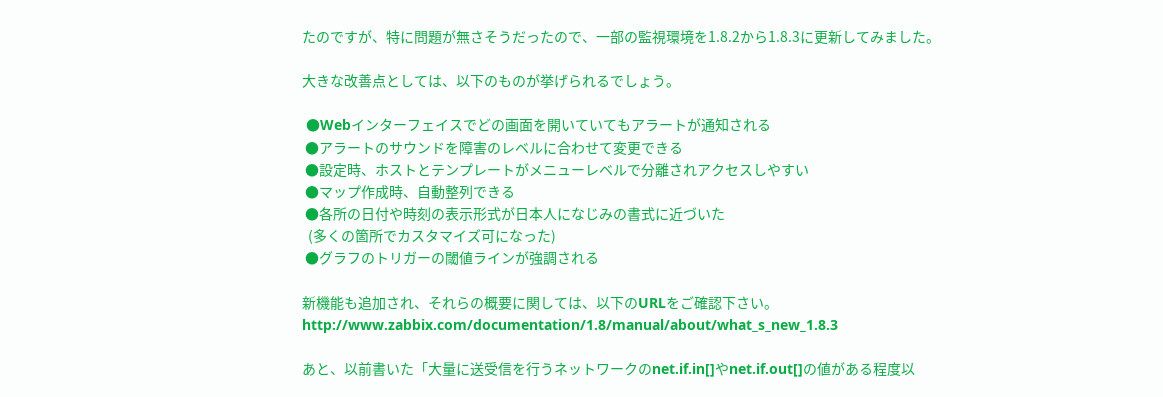たのですが、特に問題が無さそうだったので、一部の監視環境を1.8.2から1.8.3に更新してみました。

大きな改善点としては、以下のものが挙げられるでしょう。

 ●Webインターフェイスでどの画面を開いていてもアラートが通知される
 ●アラートのサウンドを障害のレベルに合わせて変更できる
 ●設定時、ホストとテンプレートがメニューレベルで分離されアクセスしやすい
 ●マップ作成時、自動整列できる
 ●各所の日付や時刻の表示形式が日本人になじみの書式に近づいた
  (多くの箇所でカスタマイズ可になった)
 ●グラフのトリガーの閾値ラインが強調される

新機能も追加され、それらの概要に関しては、以下のURLをご確認下さい。
http://www.zabbix.com/documentation/1.8/manual/about/what_s_new_1.8.3

あと、以前書いた「大量に送受信を行うネットワークのnet.if.in[]やnet.if.out[]の値がある程度以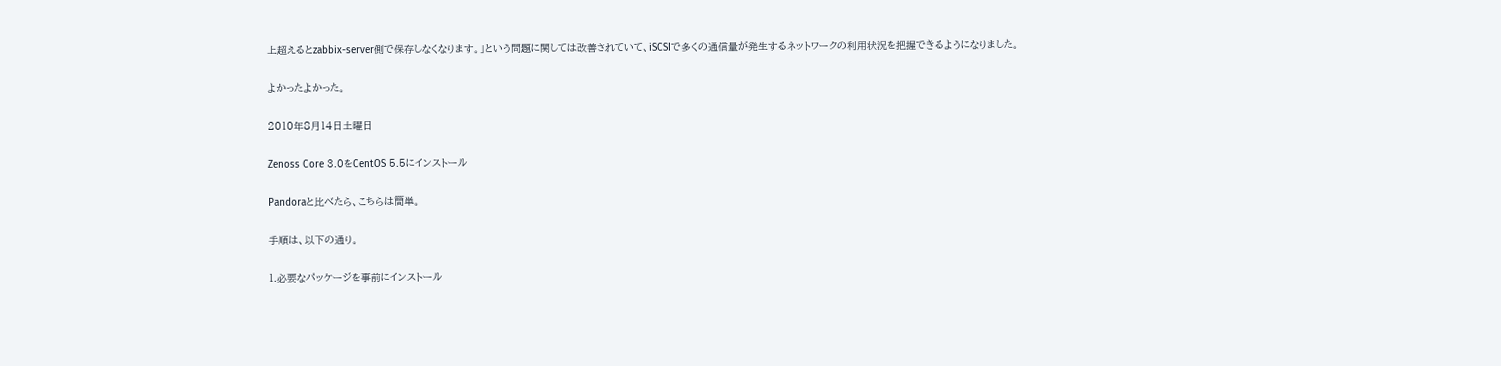上超えるとzabbix-server側で保存しなくなります。」という問題に関しては改善されていて、iSCSIで多くの通信量が発生するネットワークの利用状況を把握できるようになりました。

よかったよかった。

2010年8月14日土曜日

Zenoss Core 3.0をCentOS 5.5にインストール

Pandoraと比べたら、こちらは簡単。

手順は、以下の通り。

1.必要なパッケージを事前にインストール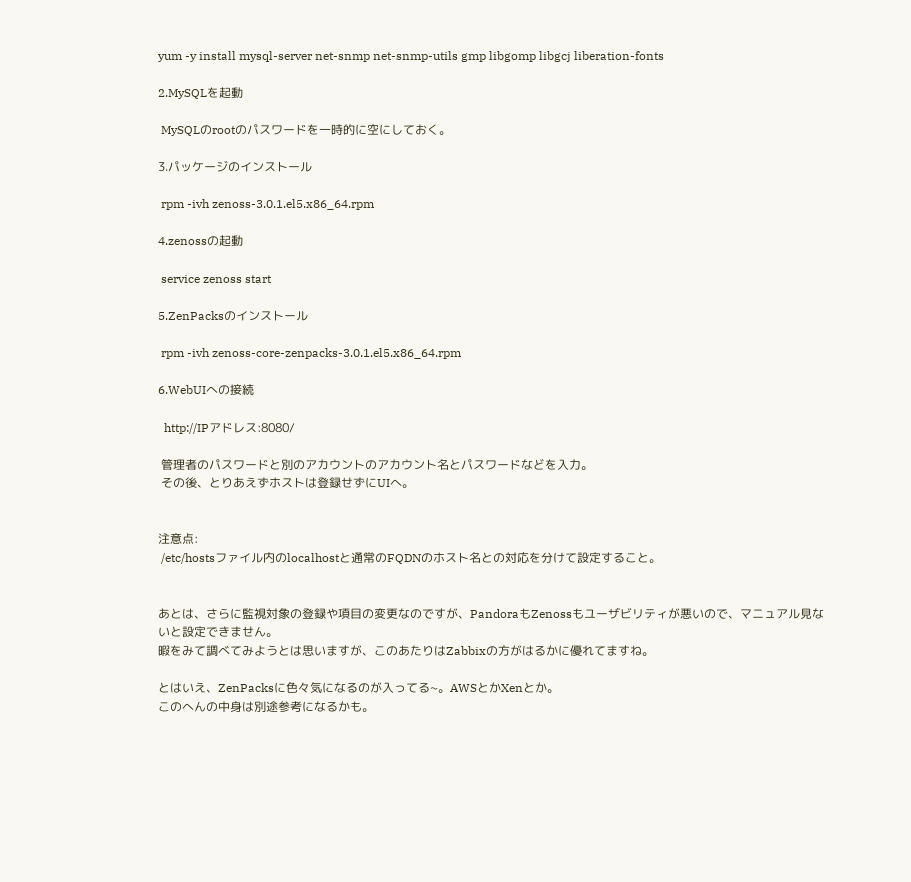yum -y install mysql-server net-snmp net-snmp-utils gmp libgomp libgcj liberation-fonts

2.MySQLを起動

 MySQLのrootのパスワードを一時的に空にしておく。

3.パッケージのインストール

 rpm -ivh zenoss-3.0.1.el5.x86_64.rpm

4.zenossの起動

 service zenoss start

5.ZenPacksのインストール

 rpm -ivh zenoss-core-zenpacks-3.0.1.el5.x86_64.rpm

6.WebUIへの接続

  http://IPアドレス:8080/

 管理者のパスワードと別のアカウントのアカウント名とパスワードなどを入力。
 その後、とりあえずホストは登録せずにUIへ。


注意点:
 /etc/hostsファイル内のlocalhostと通常のFQDNのホスト名との対応を分けて設定すること。


あとは、さらに監視対象の登録や項目の変更なのですが、PandoraもZenossもユーザビリティが悪いので、マニュアル見ないと設定できません。
暇をみて調べてみようとは思いますが、このあたりはZabbixの方がはるかに優れてますね。

とはいえ、ZenPacksに色々気になるのが入ってる~。AWSとかXenとか。
このへんの中身は別途参考になるかも。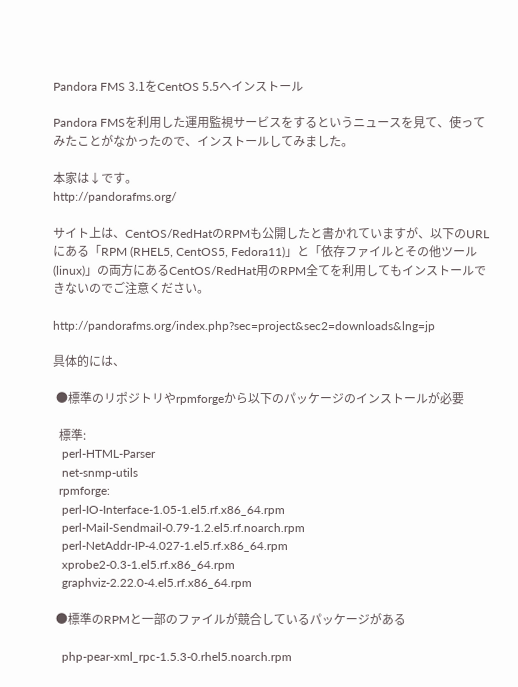Pandora FMS 3.1をCentOS 5.5へインストール

Pandora FMSを利用した運用監視サービスをするというニュースを見て、使ってみたことがなかったので、インストールしてみました。

本家は↓です。
http://pandorafms.org/

サイト上は、CentOS/RedHatのRPMも公開したと書かれていますが、以下のURLにある「RPM (RHEL5, CentOS5, Fedora11)」と「依存ファイルとその他ツール (linux)」の両方にあるCentOS/RedHat用のRPM全てを利用してもインストールできないのでご注意ください。

http://pandorafms.org/index.php?sec=project&sec2=downloads&lng=jp

具体的には、

 ●標準のリポジトリやrpmforgeから以下のパッケージのインストールが必要

  標準:
   perl-HTML-Parser
   net-snmp-utils
  rpmforge:
   perl-IO-Interface-1.05-1.el5.rf.x86_64.rpm
   perl-Mail-Sendmail-0.79-1.2.el5.rf.noarch.rpm
   perl-NetAddr-IP-4.027-1.el5.rf.x86_64.rpm
   xprobe2-0.3-1.el5.rf.x86_64.rpm
   graphviz-2.22.0-4.el5.rf.x86_64.rpm

 ●標準のRPMと一部のファイルが競合しているパッケージがある

   php-pear-xml_rpc-1.5.3-0.rhel5.noarch.rpm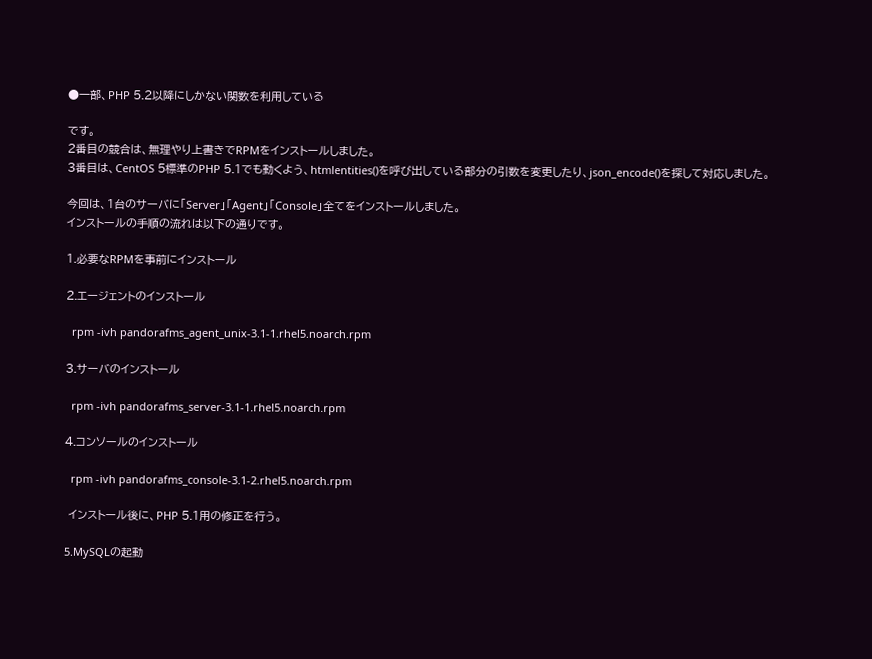●一部、PHP 5.2以降にしかない関数を利用している

です。
2番目の競合は、無理やり上書きでRPMをインストールしました。
3番目は、CentOS 5標準のPHP 5.1でも動くよう、htmlentities()を呼び出している部分の引数を変更したり、json_encode()を探して対応しました。

今回は、1台のサーバに「Server」「Agent」「Console」全てをインストールしました。
インストールの手順の流れは以下の通りです。

1.必要なRPMを事前にインストール

2.エージェントのインストール

  rpm -ivh pandorafms_agent_unix-3.1-1.rhel5.noarch.rpm

3.サーバのインストール

  rpm -ivh pandorafms_server-3.1-1.rhel5.noarch.rpm

4.コンソールのインストール

  rpm -ivh pandorafms_console-3.1-2.rhel5.noarch.rpm

 インストール後に、PHP 5.1用の修正を行う。

5.MySQLの起動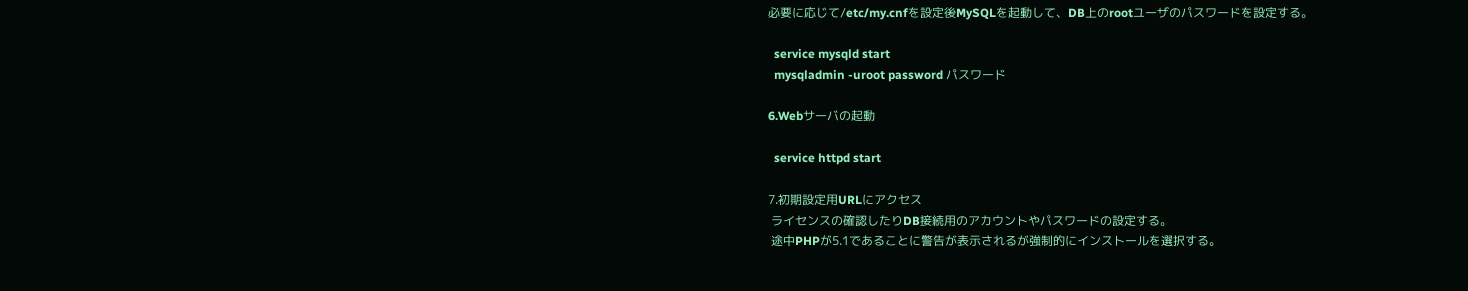必要に応じて/etc/my.cnfを設定後MySQLを起動して、DB上のrootユーザのパスワードを設定する。

  service mysqld start
  mysqladmin -uroot password パスワード

6.Webサーバの起動

  service httpd start

7.初期設定用URLにアクセス
 ライセンスの確認したりDB接続用のアカウントやパスワードの設定する。
 途中PHPが5.1であることに警告が表示されるが強制的にインストールを選択する。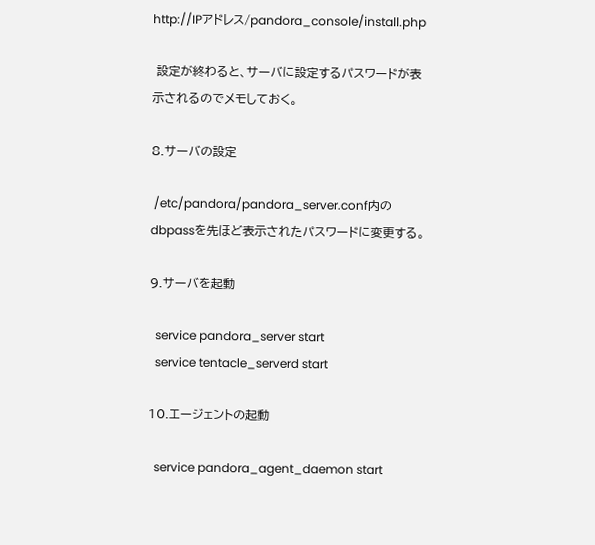http://IPアドレス/pandora_console/install.php

 設定が終わると、サーバに設定するパスワードが表示されるのでメモしておく。

8.サーバの設定

 /etc/pandora/pandora_server.conf内のdbpassを先ほど表示されたパスワードに変更する。

9.サーバを起動

  service pandora_server start
  service tentacle_serverd start

10.エージェントの起動

  service pandora_agent_daemon start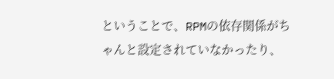ということで、RPMの依存関係がちゃんと設定されていなかったり、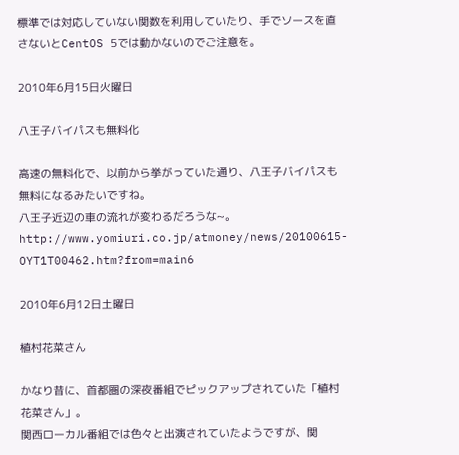標準では対応していない関数を利用していたり、手でソースを直さないとCentOS 5では動かないのでご注意を。

2010年6月15日火曜日

八王子バイパスも無料化

高速の無料化で、以前から挙がっていた通り、八王子バイパスも無料になるみたいですね。
八王子近辺の車の流れが変わるだろうな~。
http://www.yomiuri.co.jp/atmoney/news/20100615-OYT1T00462.htm?from=main6

2010年6月12日土曜日

植村花菜さん

かなり昔に、首都圏の深夜番組でピックアップされていた「植村花菜さん」。
関西ローカル番組では色々と出演されていたようですが、関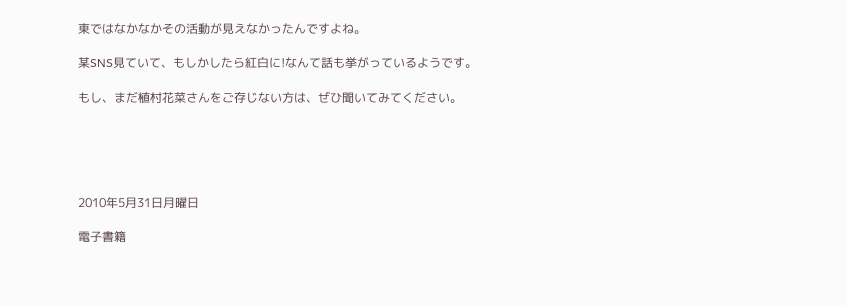東ではなかなかその活動が見えなかったんですよね。

某SNS見ていて、もしかしたら紅白に!なんて話も挙がっているようです。

もし、まだ植村花菜さんをご存じない方は、ぜひ聞いてみてください。





2010年5月31日月曜日

電子書籍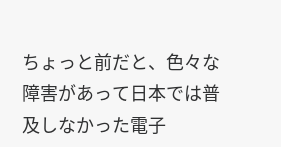ちょっと前だと、色々な障害があって日本では普及しなかった電子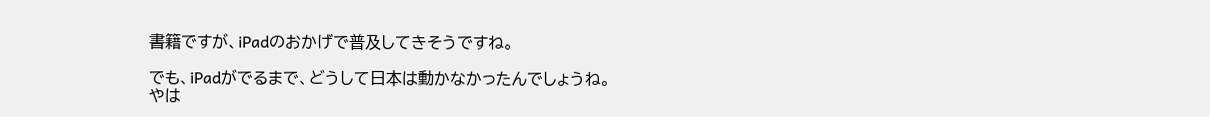書籍ですが、iPadのおかげで普及してきそうですね。

でも、iPadがでるまで、どうして日本は動かなかったんでしょうね。
やは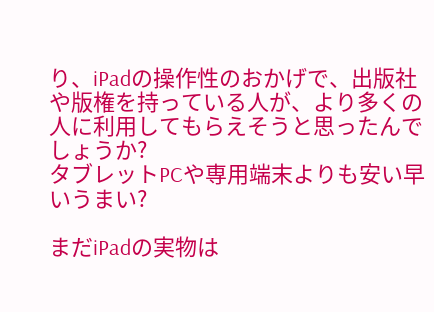り、iPadの操作性のおかげで、出版社や版権を持っている人が、より多くの人に利用してもらえそうと思ったんでしょうか?
タブレットPCや専用端末よりも安い早いうまい?

まだiPadの実物は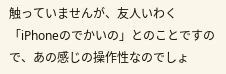触っていませんが、友人いわく「iPhoneのでかいの」とのことですので、あの感じの操作性なのでしょ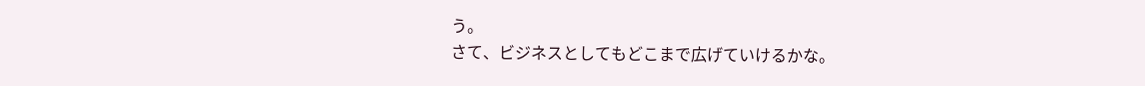う。
さて、ビジネスとしてもどこまで広げていけるかな。